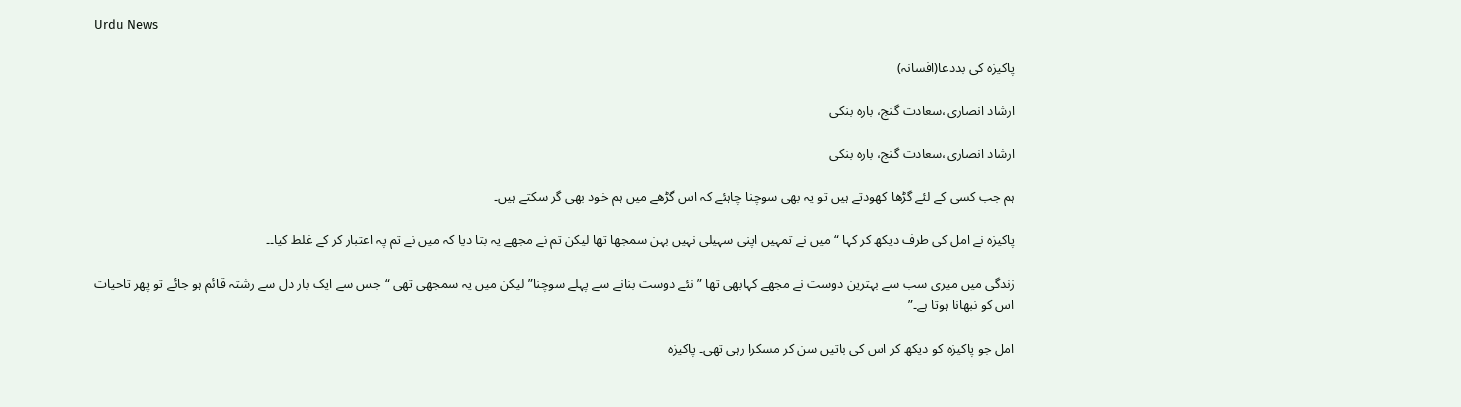Urdu News

پاکیزہ کی بددعا(افسانہ)

ارشاد انصاری،سعادت گنج، بارہ بنکی

ارشاد انصاری،سعادت گنج، بارہ بنکی

ہم جب کسی کے لئے گڑھا کھودتے ہیں تو یہ بھی سوچنا چاہئے کہ اس گڑھے میں ہم خود بھی گر سکتے ہیں۔

پاکیزہ نے امل کی طرف دیکھ کر کہا “میں نے تمہیں اپنی سہیلی نہیں بہن سمجھا تھا لیکن تم نے مجھے یہ بتا دیا کہ میں نے تم پہ اعتبار کر کے غلط کیا۔۔

زندگی میں میری سب سے بہترین دوست نے مجھے کہابھی تھا ” نئے دوست بنانے سے پہلے سوچنا” لیکن میں یہ سمجھی تھی “جس سے ایک بار دل سے رشتہ قائم ہو جائے تو پھر تاحیات اس کو نبھانا ہوتا ہے۔”

امل جو پاکیزہ کو دیکھ کر اس کی باتیں سن کر مسکرا رہی تھی۔ پاکیزہ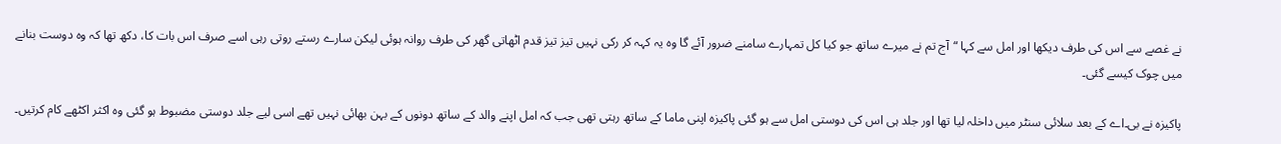نے غصے سے اس کی طرف دیکھا اور امل سے کہا “آج تم نے میرے ساتھ جو کیا کل تمہارے سامنے ضرور آئے گا وہ یہ کہہ کر رکی نہیں تیز تیز قدم اٹھاتی گھر کی طرف روانہ ہوئی لیکن سارے رستے روتی رہی اسے صرف اس بات کا، دکھ تھا کہ وہ دوست بنانے میں چوک کیسے گئی۔

پاکیزہ نے بی۔اے کے بعد سلائی سنٹر میں داخلہ لیا تھا اور جلد ہی اس کی دوستی امل سے ہو گئی پاکیزہ اپنی ماما کے ساتھ رہتی تھی جب کہ امل اپنے والد کے ساتھ دونوں کے بہن بھائی نہیں تھے اسی لیے جلد دوستی مضبوط ہو گئی وہ اکثر اکٹھے کام کرتیں۔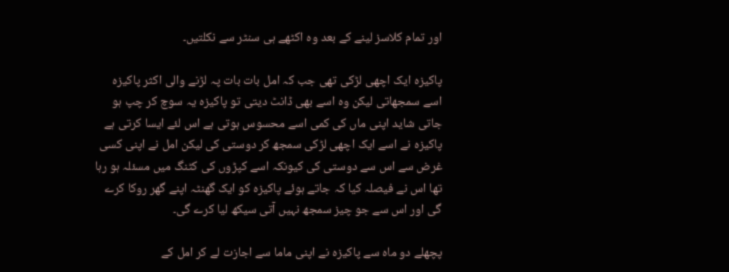اور تمام کلاسز لینے کے بعد وہ اکٹھے ہی سنٹر سے نکلتیں۔

پاکیزہ ایک اچھی لڑکی تھی جب کہ امل بات بات پہ لڑنے والی اکثر پاکیزہ اسے سمجھاتی لیکن وہ اسے بھی ڈانٹ دیتی تو پاکیزہ یہ سوچ کر چپ ہو جاتی شاید اپنی ماں کی کمی اسے محسوس ہوتی ہے اس لئے ایسا کرتی ہے پاکیزہ نے اسے ایک اچھی لڑکی سمجھ کر دوستی کی لیکن امل نے اپنی کسی غرض سے اس سے دوستی کی کیونکہ اسے کپڑوں کی کٹنگ میں مسئلہ ہو رہا تھا اس نے فیصلہ کیا کہ جاتے ہوئے پاکیزہ کو ایک گھنٹہ اپنے گھر روکا کرے گی اور اس سے جو چیز سمجھ نہیں آتی سیکھ لیا کرے گی۔

پچھلے دو ماہ سے پاکیزہ نے اپنی ماما سے اجازت لے کر امل کے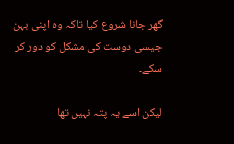گھر جانا شروع کیا تاکہ وہ اپنی بہن جیسی دوست کی مشکل کو دور کر سکے۔

لیکن اسے یہ پتہ نہیں تھا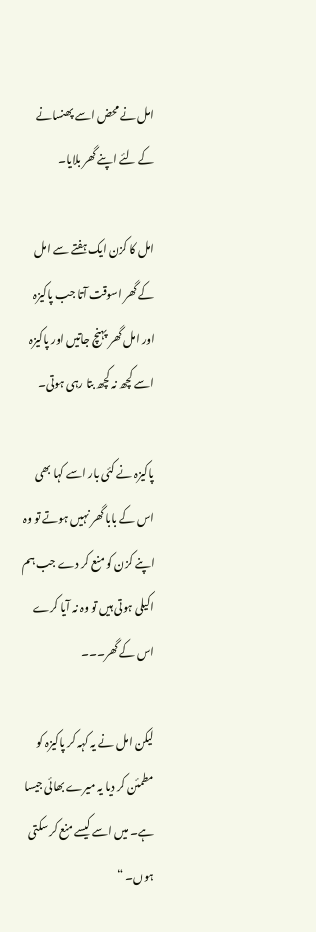امل نے محض اسے پھنسانے کے لئے اپنے گھر بلایا۔

امل کا کزن ایک ہفتے سے امل کے گھر اسوقت آتا جب پاکیزہ اور امل گھر پہنچ جاتیں اور پاکیزہ اسے کچھ نہ کچھ بتا رہی ہوتی۔

پاکیزہ نے کئی بار اسے کہا بھی اس کے بابا گھر نہیں ہوتے تو وہ اپنے کزن کو منع کر دے جب ہم اکیلی ہوتی ہیں تو وہ نہ آیا کرے اس کے گھر۔۔۔

لیکن امل نے یہ کہہ کر پاکیزہ کو مطمئن کر دیا یہ میرے بھائی جیسا ہے۔ میں اسے کیسے منع کر سکتی ہوں۔ “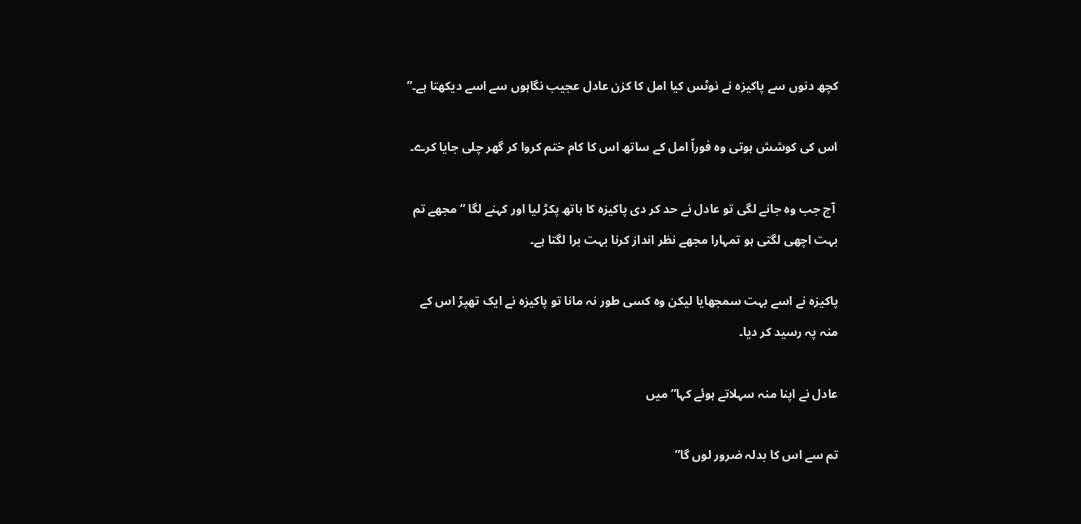کچھ دنوں سے پاکیزہ نے نوٹس کیا امل کا کزن عادل عجیب نگاہوں سے اسے دیکھتا ہے۔”

اس کی کوشش ہوتی وہ فوراً امل کے ساتھ اس کا کام ختم کروا کر گھر چلی جایا کرے۔

 آج جب وہ جانے لگی تو عادل نے حد کر دی پاکیزہ کا ہاتھ پکڑ لیا اور کہنے لگا “مجھے تم بہت اچھی لگتی ہو تمہارا مجھے نظر انداز کرنا بہت برا لگتا ہے۔

پاکیزہ نے اسے بہت سمجھایا لیکن وہ کسی طور نہ مانا تو پاکیزہ نے ایک تھپڑ اس کے منہ پہ رسید کر دیا۔

عادل نے اپنا منہ سہلاتے ہوئے کہا” میں

تم سے اس کا بدلہ ضرور لوں گا”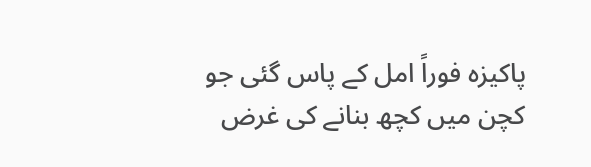پاکیزہ فوراً امل کے پاس گئی جو کچن میں کچھ بنانے کی غرض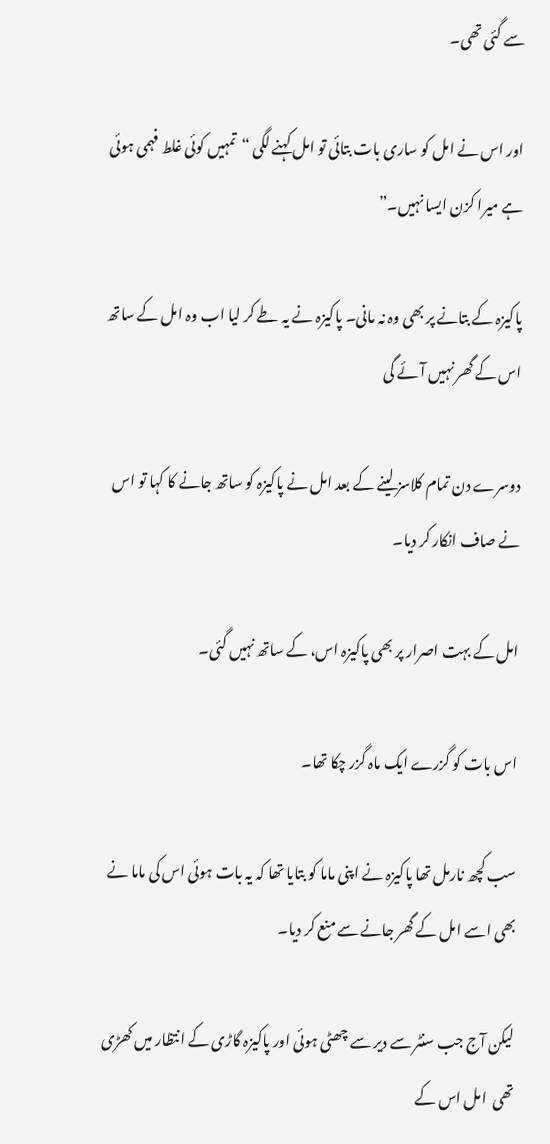سے گئی تھی۔

اور اس نے امل کو ساری بات بتائی تو امل کہنے لگی “تمہیں کوئی غلط فہمی ہوئی ہے میرا کزن ایسا نہیں۔”

پاکیزہ کے بتانے پر بھی وہ نہ مانی۔ پاکیزہ نے یہ طے کر لیا اب وہ امل کے ساتھ اس کے گھر نہیں آئے گی

دوسرے دن تمام کلاسز لینے کے بعد امل نے پاکیزہ کو ساتھ جانے کا کہا تو اس نے صاف انکار کر دیا۔

امل کے بہت اصرار پر بھی پاکیزہ اس، کے ساتھ نہیں گئی۔

اس بات کو گزرے ایک ماہ گزر چکا تھا۔

سب کچھ نارمل تھا پاکیزہ نے اپنی ماما کو بتایا تھا کہ یہ بات ہوئی اس کی ماما نے بھی اسے امل کے گھر جانے سے منع کر دیا۔

لیکن آج جب سنٹر سے دیر سے چھٹی ہوئی اور پاکیزہ گاڑی کے انتظار میں کھڑی تھی  امل اس کے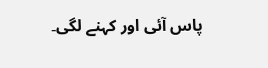پاس آئی اور کہنے لگی۔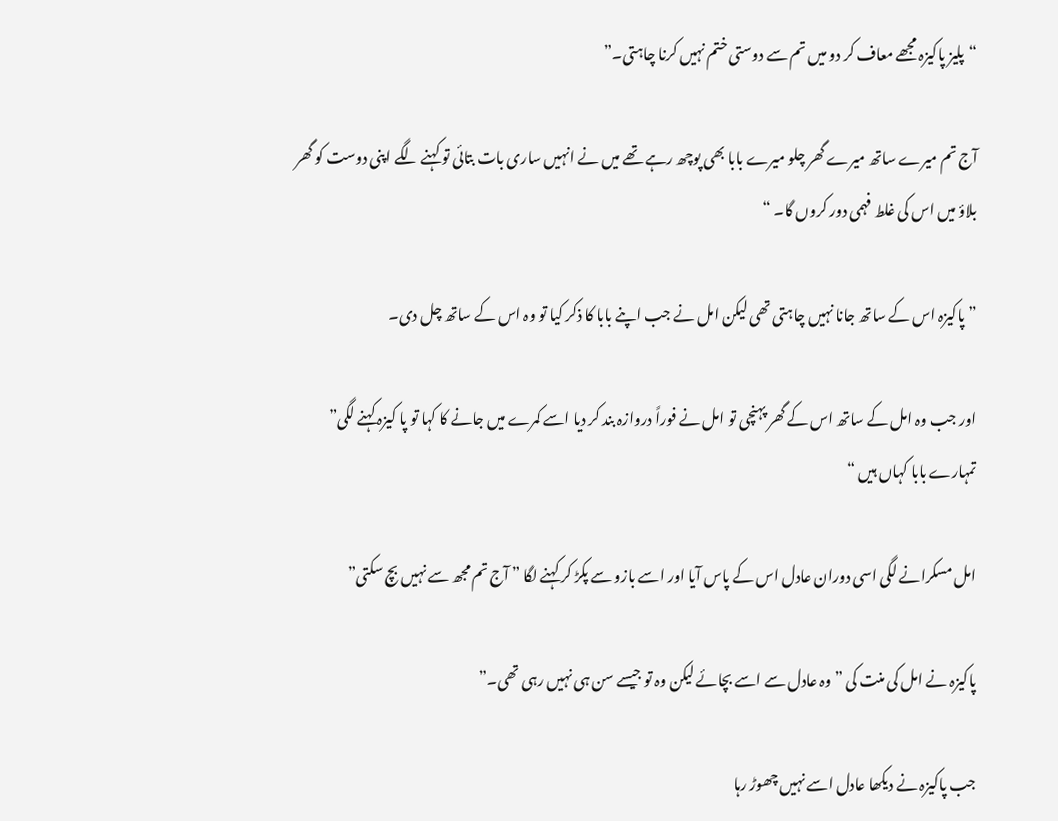“پلیز پاکیزہ مجھے معاف کر دو میں تم سے دوستی ختم نہیں کرنا چاہتی۔”

آج تم میرے ساتھ میرے گھر چلو میرے بابا بھی پوچھ رہے تھے میں نے انہیں ساری بات بتائی تو کہنے لگے اپنی دوست کو گھر بلاؤ میں اس کی غلط فہمی دور کروں گا۔ “

” پاکیزہ اس کے ساتھ جانا نہیں چاہتی تھی لیکن امل نے جب اپنے بابا کا ذکر کیا تو وہ اس کے ساتھ چل دی۔

اور جب وہ امل کے ساتھ اس کے گھر پہنچی تو امل نے فوراً دروازہ بند کر دیا اسے کمرے میں جانے کا کہا تو پا کیزہ کہنے لگی” تمہارے بابا کہاں ہیں “

امل مسکرانے لگی اسی دوران عادل اس کے پاس آیا اور اسے بازو سے پکڑ کر کہنے لگا ” آج تم مجھ سے نہیں بچ سکتی”

پاکیزہ نے امل کی منت کی ” وہ عادل سے اسے بچائے لیکن وہ تو جیسے سن ہی نہیں رہی تھی۔”

جب پاکیزہ نے دیکھا عادل اسے نہیں چھوڑ رہا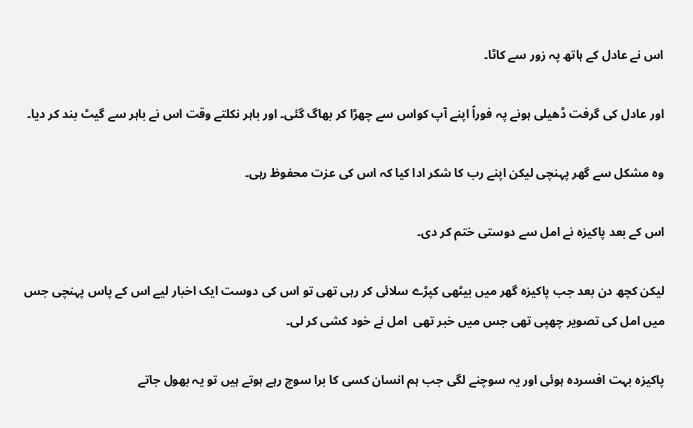اس نے عادل کے ہاتھ پہ زور سے کاٹا۔

اور عادل کی گرفت ڈھیلی ہونے پہ فوراً اپنے آپ کواس سے چھڑا کر بھاگ گئی۔ اور باہر نکلتے وقت اس نے باہر سے گیٹ بند کر دیا۔

وہ مشکل سے گھر پہنچی لیکن اپنے رب کا شکر ادا کیا کہ اس کی عزت محفوظ رہی۔

اس کے بعد پاکیزہ نے امل سے دوستی ختم کر دی۔

لیکن کچھ دن بعد جب پاکیزہ گھر میں بیٹھی کپڑے سلائی کر رہی تھی تو اس کی دوست ایک اخبار لیے اس کے پاس پہنچی جس میں امل کی تصویر چھپی تھی جس میں خبر تھی  امل نے خود کشی کر لی۔

پاکیزہ بہت افسردہ ہوئی اور یہ سوچنے لگی جب ہم انسان کسی کا برا سوچ رہے ہوتے ہیں تو یہ بھول جاتے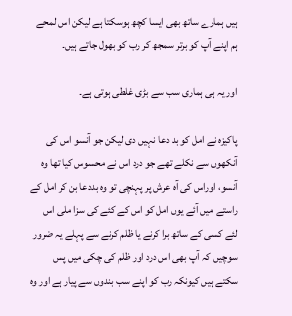ہیں ہمارے ساتھ بھی ایسا کچھ ہوسکتا ہے لیکن اس لمحے ہم اپنے آپ کو برتر سمجھ کر رب کو بھول جاتے ہیں۔

اور یہ ہی ہماری سب سے بڑی غلطی ہوتی ہے۔

پاکیزہ نے امل کو بد دعا نہیں دی لیکن جو آنسو اس کی آنکھوں سے نکلے تھے جو درد اس نے محسوس کیا تھا وہ آنسو، اوراس کی آہ عرش پر پہنچی تو وہ بددعا بن کر امل کے راستے میں آئے یوں امل کو اس کے کئے کی سزا ملی اس لئے کسی کے ساتھ برا کرنے یا ظلم کرنے سے پہلے یہ ضرور سوچیں کہ آپ بھی اس درد اور ظلم کی چکی میں پس سکتے ہیں کیونکہ رب کو اپنے سب بندوں سے پیار ہے اور وہ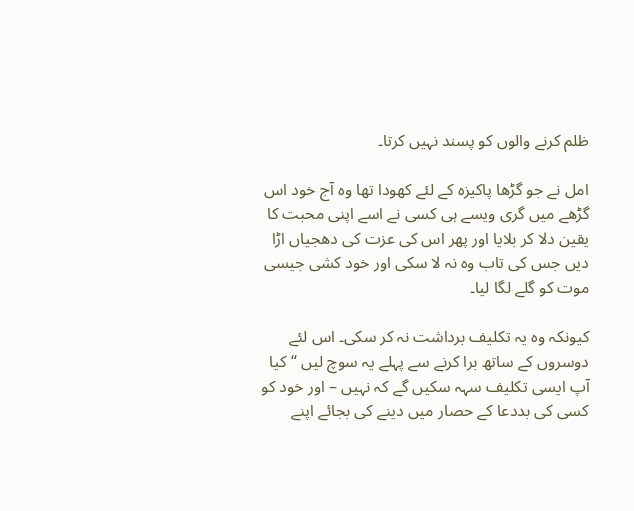ظلم کرنے والوں کو پسند نہیں کرتا۔

امل نے جو گڑھا پاکیزہ کے لئے کھودا تھا وہ آج خود اس گڑھے میں گری ویسے ہی کسی نے اسے اپنی محبت کا یقین دلا کر بلایا اور پھر اس کی عزت کی دھجیاں اڑا دیں جس کی تاب وہ نہ لا سکی اور خود کشی جیسی موت کو گلے لگا لیا۔

کیونکہ وہ یہ تکلیف برداشت نہ کر سکی۔ اس لئے دوسروں کے ساتھ برا کرنے سے پہلے یہ سوچ لیں “کیا آپ ایسی تکلیف سہہ سکیں گے کہ نہیں – اور خود کو کسی کی بددعا کے حصار میں دینے کی بجائے اپنے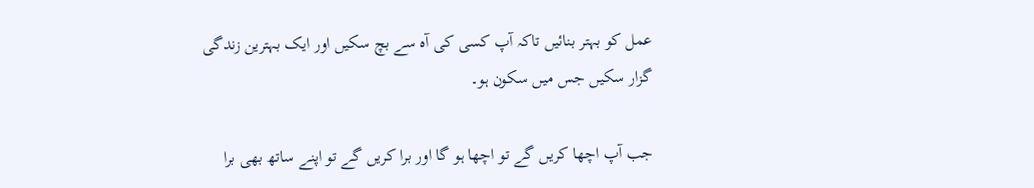عمل کو بہتر بنائیں تاکہ آپ کسی کی آہ سے بچ سکیں اور ایک بہترین زندگی گزار سکیں جس میں سکون ہو۔

جب آپ اچھا کریں گے تو اچھا ہو گا اور برا کریں گے تو اپنے ساتھ بھی برا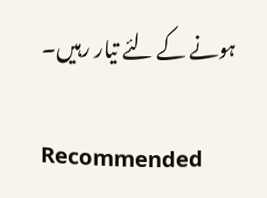ہونے کے لئے تیار رہیں۔

Recommended